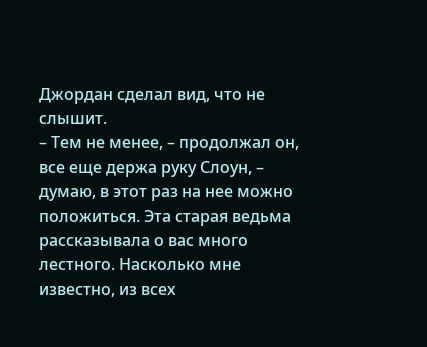Джордан сделал вид, что не слышит.
– Тем не менее, – продолжал он, все еще держа руку Слоун, – думаю, в этот раз на нее можно положиться. Эта старая ведьма рассказывала о вас много лестного. Насколько мне известно, из всех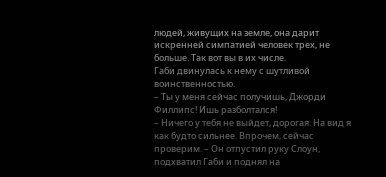людей, живущих на земле, она дарит искренней симпатией человек трех, не больше. Так вот вы в их числе.
Габи двинулась к нему с шутливой воинственностью.
– Ты у меня сейчас получишь, Джорди Филлипс! Ишь разболтался!
– Ничего у тебя не выйдет, дорогая. На вид я как будто сильнее. Впрочем, сейчас проверим. – Он отпустил руку Слоун, подхватил Габи и поднял на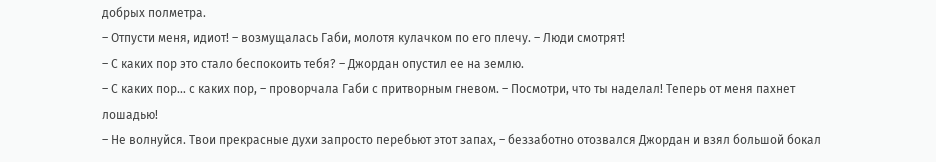добрых полметра.
– Отпусти меня, идиот! – возмущалась Габи, молотя кулачком по его плечу. – Люди смотрят!
– С каких пор это стало беспокоить тебя? – Джордан опустил ее на землю.
– С каких пор… с каких пор, – проворчала Габи с притворным гневом. – Посмотри, что ты наделал! Теперь от меня пахнет лошадью!
– Не волнуйся. Твои прекрасные духи запросто перебьют этот запах, – беззаботно отозвался Джордан и взял большой бокал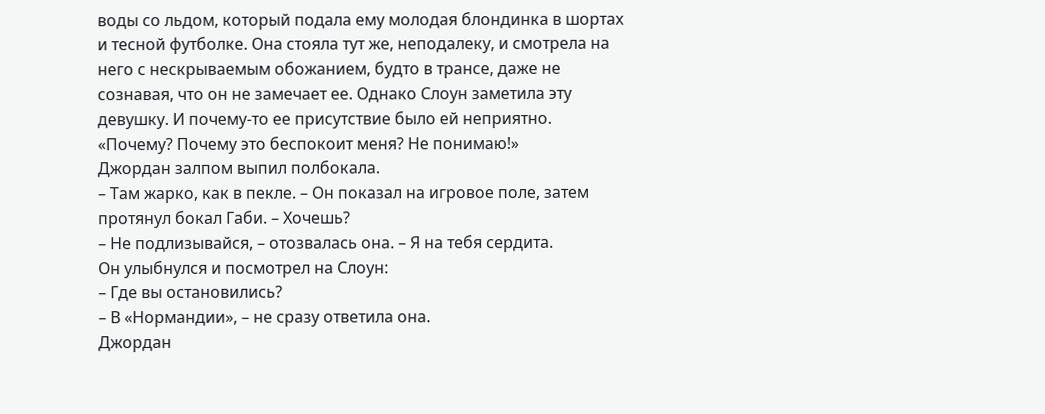воды со льдом, который подала ему молодая блондинка в шортах и тесной футболке. Она стояла тут же, неподалеку, и смотрела на него с нескрываемым обожанием, будто в трансе, даже не сознавая, что он не замечает ее. Однако Слоун заметила эту девушку. И почему-то ее присутствие было ей неприятно.
«Почему? Почему это беспокоит меня? Не понимаю!»
Джордан залпом выпил полбокала.
– Там жарко, как в пекле. – Он показал на игровое поле, затем протянул бокал Габи. – Хочешь?
– Не подлизывайся, – отозвалась она. – Я на тебя сердита.
Он улыбнулся и посмотрел на Слоун:
– Где вы остановились?
– В «Нормандии», – не сразу ответила она.
Джордан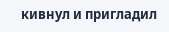кивнул и пригладил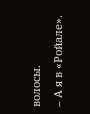волосы.
– А я в «Ройале».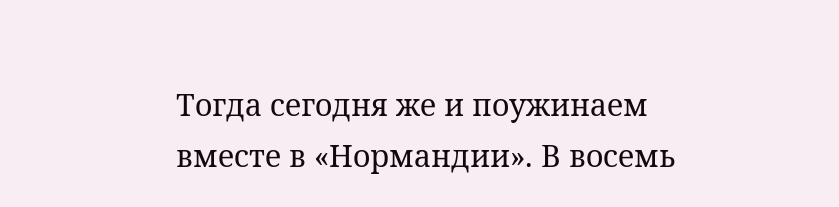Тогда сегодня же и поужинаем вместе в «Нормандии». В восемь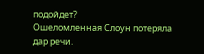подойдет?
Ошеломленная Слоун потеряла дар речи.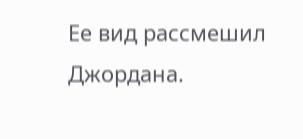Ее вид рассмешил Джордана.